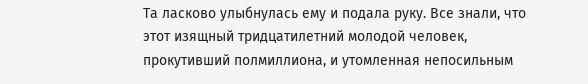Та ласково улыбнулась ему и подала руку. Все знали, что этот изящный тридцатилетний молодой человек, прокутивший полмиллиона, и утомленная непосильным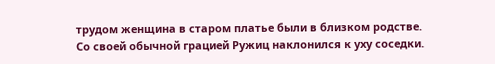трудом женщина в старом платье были в близком родстве.
Со своей обычной грацией Ружиц наклонился к уху соседки.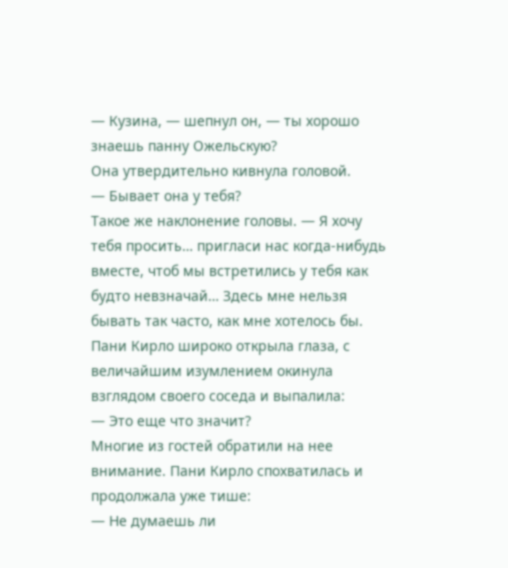— Кузина, — шепнул он, — ты хорошо знаешь панну Ожельскую?
Она утвердительно кивнула головой.
— Бывает она у тебя?
Такое же наклонение головы. — Я хочу тебя просить… пригласи нас когда-нибудь вместе, чтоб мы встретились у тебя как будто невзначай… Здесь мне нельзя бывать так часто, как мне хотелось бы.
Пани Кирло широко открыла глаза, с величайшим изумлением окинула взглядом своего соседа и выпалила:
— Это еще что значит?
Многие из гостей обратили на нее внимание. Пани Кирло спохватилась и продолжала уже тише:
— Не думаешь ли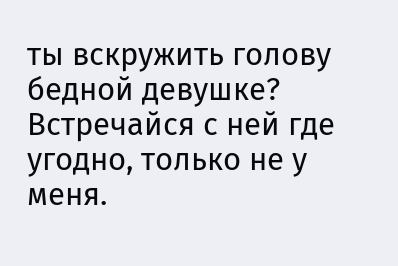ты вскружить голову бедной девушке? Встречайся с ней где угодно, только не у меня.